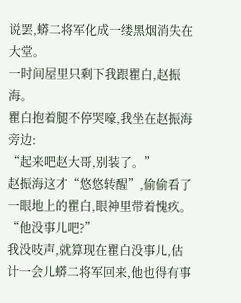说罢,蟒二将军化成一缕黑烟消失在大堂。
一时间屋里只剩下我跟瞿白,赵振海。
瞿白抱着腿不停哭嚎,我坐在赵振海旁边:
“起来吧赵大哥,别装了。”
赵振海这才“悠悠转醒”,偷偷看了一眼地上的瞿白,眼神里带着愧疚。
“他没事儿吧?”
我没吱声,就算现在瞿白没事儿,估计一会儿蟒二将军回来,他也得有事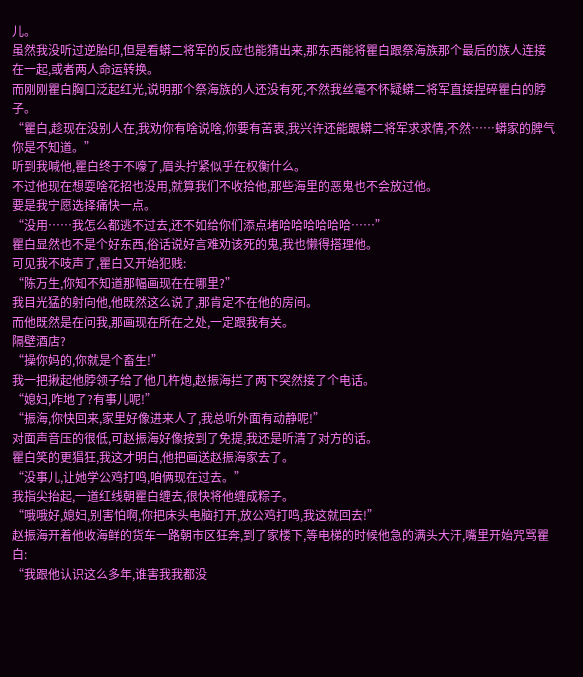儿。
虽然我没听过逆胎印,但是看蟒二将军的反应也能猜出来,那东西能将瞿白跟祭海族那个最后的族人连接在一起,或者两人命运转换。
而刚刚瞿白胸口泛起红光,说明那个祭海族的人还没有死,不然我丝毫不怀疑蟒二将军直接捏碎瞿白的脖子。
“瞿白,趁现在没别人在,我劝你有啥说啥,你要有苦衷,我兴许还能跟蟒二将军求求情,不然……蟒家的脾气你是不知道。”
听到我喊他,瞿白终于不嚎了,眉头拧紧似乎在权衡什么。
不过他现在想耍啥花招也没用,就算我们不收拾他,那些海里的恶鬼也不会放过他。
要是我宁愿选择痛快一点。
“没用……我怎么都逃不过去,还不如给你们添点堵哈哈哈哈哈哈……”
瞿白显然也不是个好东西,俗话说好言难劝该死的鬼,我也懒得搭理他。
可见我不吱声了,瞿白又开始犯贱:
“陈万生,你知不知道那幅画现在在哪里?”
我目光猛的射向他,他既然这么说了,那肯定不在他的房间。
而他既然是在问我,那画现在所在之处,一定跟我有关。
隔壁酒店?
“操你妈的,你就是个畜生!”
我一把揪起他脖领子给了他几杵炮,赵振海拦了两下突然接了个电话。
“媳妇,咋地了?有事儿呢!”
“振海,你快回来,家里好像进来人了,我总听外面有动静呢!”
对面声音压的很低,可赵振海好像按到了免提,我还是听清了对方的话。
瞿白笑的更猖狂,我这才明白,他把画送赵振海家去了。
“没事儿,让她学公鸡打鸣,咱俩现在过去。”
我指尖抬起,一道红线朝瞿白缠去,很快将他缠成粽子。
“哦哦好,媳妇,别害怕啊,你把床头电脑打开,放公鸡打鸣,我这就回去!”
赵振海开着他收海鲜的货车一路朝市区狂奔,到了家楼下,等电梯的时候他急的满头大汗,嘴里开始咒骂瞿白:
“我跟他认识这么多年,谁害我我都没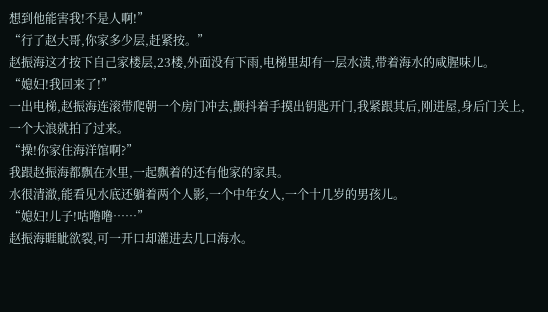想到他能害我!不是人啊!”
“行了赵大哥,你家多少层,赶紧按。”
赵振海这才按下自己家楼层,23楼,外面没有下雨,电梯里却有一层水渍,带着海水的咸腥味儿。
“媳妇!我回来了!”
一出电梯,赵振海连滚带爬朝一个房门冲去,颤抖着手摸出钥匙开门,我紧跟其后,刚进屋,身后门关上,一个大浪就拍了过来。
“操!你家住海洋馆啊?”
我跟赵振海都飘在水里,一起飘着的还有他家的家具。
水很清澈,能看见水底还躺着两个人影,一个中年女人,一个十几岁的男孩儿。
“媳妇!儿子!咕噜噜……”
赵振海睚眦欲裂,可一开口却灌进去几口海水。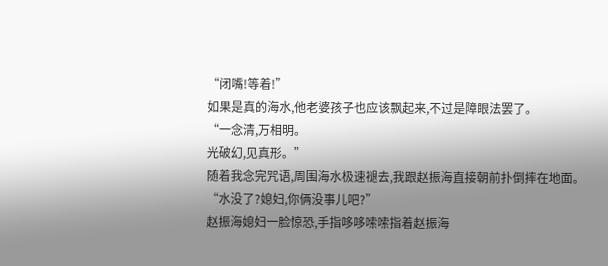“闭嘴!等着!”
如果是真的海水,他老婆孩子也应该飘起来,不过是障眼法罢了。
“一念清,万相明。
光破幻,见真形。”
随着我念完咒语,周围海水极速褪去,我跟赵振海直接朝前扑倒摔在地面。
“水没了?媳妇,你俩没事儿吧?”
赵振海媳妇一脸惊恐,手指哆哆嗦嗦指着赵振海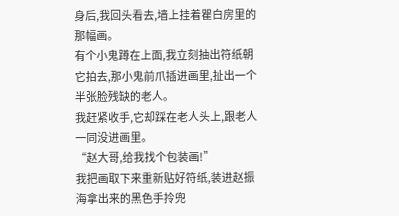身后,我回头看去,墙上挂着瞿白房里的那幅画。
有个小鬼蹲在上面,我立刻抽出符纸朝它拍去,那小鬼前爪插进画里,扯出一个半张脸残缺的老人。
我赶紧收手,它却踩在老人头上,跟老人一同没进画里。
“赵大哥,给我找个包装画!”
我把画取下来重新贴好符纸,装进赵振海拿出来的黑色手拎兜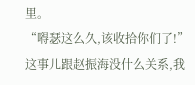里。
“嘚瑟这么久,该收拾你们了!”
这事儿跟赵振海没什么关系,我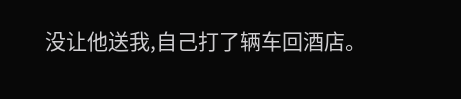没让他送我,自己打了辆车回酒店。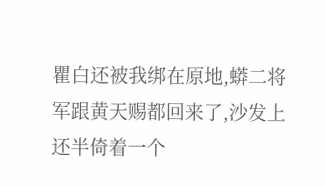瞿白还被我绑在原地,蟒二将军跟黄天赐都回来了,沙发上还半倚着一个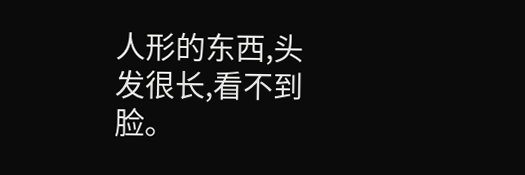人形的东西,头发很长,看不到脸。